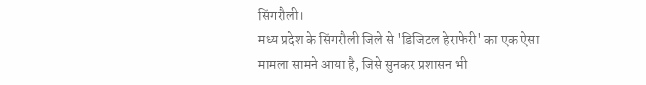सिंगरौली।
मध्य प्रदेश के सिंगरौली जिले से 'डिजिटल हेराफेरी' का एक ऐसा मामला सामने आया है, जिसे सुनकर प्रशासन भी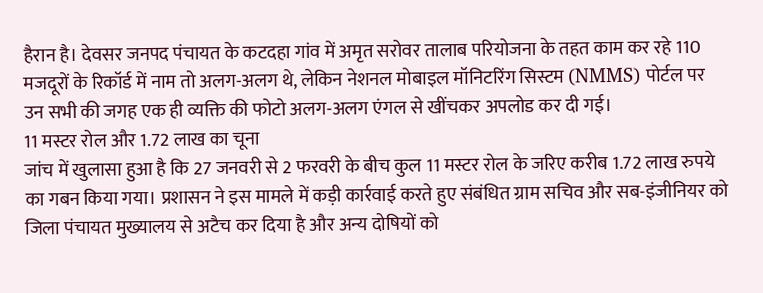हैरान है। देवसर जनपद पंचायत के कटदहा गांव में अमृत सरोवर तालाब परियोजना के तहत काम कर रहे 110 मजदूरों के रिकॉर्ड में नाम तो अलग-अलग थे, लेकिन नेशनल मोबाइल मॉनिटरिंग सिस्टम (NMMS) पोर्टल पर उन सभी की जगह एक ही व्यक्ति की फोटो अलग-अलग एंगल से खींचकर अपलोड कर दी गई।
11 मस्टर रोल और 1.72 लाख का चूना
जांच में खुलासा हुआ है कि 27 जनवरी से 2 फरवरी के बीच कुल 11 मस्टर रोल के जरिए करीब 1.72 लाख रुपये का गबन किया गया। प्रशासन ने इस मामले में कड़ी कार्रवाई करते हुए संबंधित ग्राम सचिव और सब-इंजीनियर को जिला पंचायत मुख्यालय से अटैच कर दिया है और अन्य दोषियों को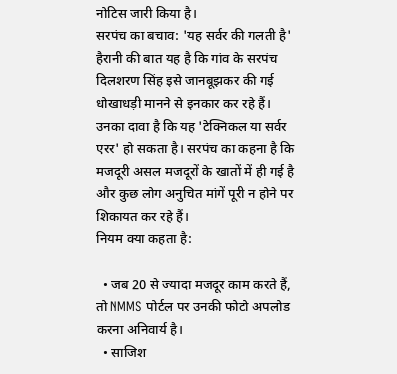नोटिस जारी किया है।
सरपंच का बचाव: 'यह सर्वर की गलती है'
हैरानी की बात यह है कि गांव के सरपंच दिलशरण सिंह इसे जानबूझकर की गई धोखाधड़ी मानने से इनकार कर रहे हैं। उनका दावा है कि यह 'टेक्निकल या सर्वर एरर' हो सकता है। सरपंच का कहना है कि मजदूरी असल मजदूरों के खातों में ही गई है और कुछ लोग अनुचित मांगें पूरी न होने पर शिकायत कर रहे हैं।
नियम क्या कहता है:

  • जब 20 से ज्यादा मजदूर काम करते हैं, तो NMMS पोर्टल पर उनकी फोटो अपलोड करना अनिवार्य है।
  • साजिश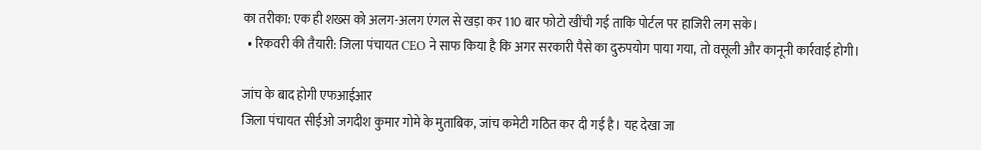का तरीका: एक ही शख्स को अलग-अलग एंगल से खड़ा कर 110 बार फोटो खींची गई ताकि पोर्टल पर हाजिरी लग सके।
  • रिकवरी की तैयारी: जिला पंचायत CEO ने साफ किया है कि अगर सरकारी पैसे का दुरुपयोग पाया गया, तो वसूली और कानूनी कार्रवाई होगी।

जांच के बाद होगी एफआईआर
जिला पंचायत सीईओ जगदीश कुमार गोमे के मुताबिक, जांच कमेटी गठित कर दी गई है। यह देखा जा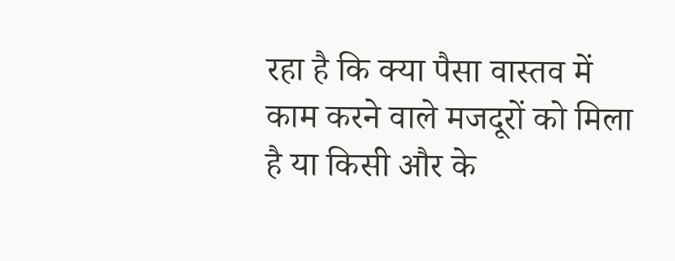रहा है कि क्या पैसा वास्तव में काम करने वाले मजदूरों को मिला है या किसी और के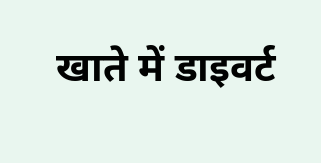खाते में डाइवर्ट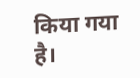किया गया है।